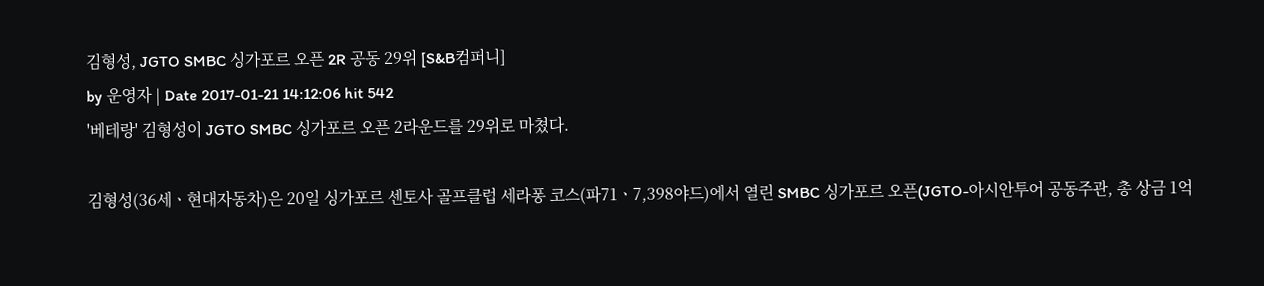김형성, JGTO SMBC 싱가포르 오픈 2R 공동 29위 [S&B컴퍼니]
by 운영자 | Date 2017-01-21 14:12:06 hit 542
'베테랑' 김형성이 JGTO SMBC 싱가포르 오픈 2라운드를 29위로 마쳤다.

김형성(36세ㆍ현대자동차)은 20일 싱가포르 센토사 골프클럽 세라퐁 코스(파71ㆍ7,398야드)에서 열린 SMBC 싱가포르 오픈(JGTO-아시안투어 공동주관, 총 상금 1억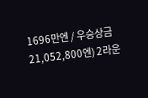1696만엔 / 우승상금 21,052,800엔) 2라운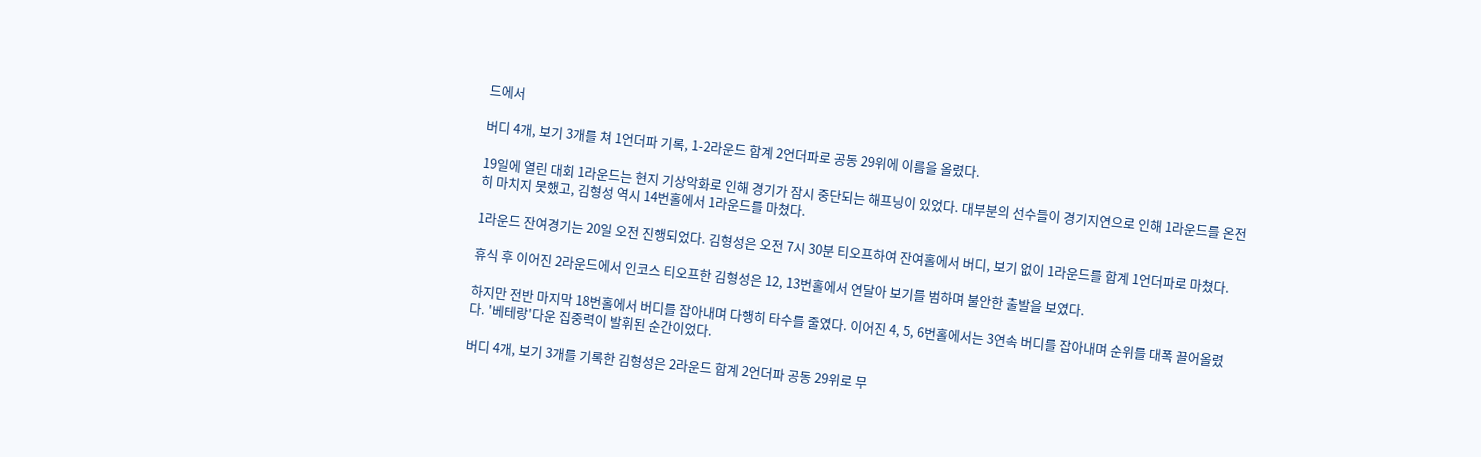드에서

버디 4개, 보기 3개를 쳐 1언더파 기록, 1-2라운드 합계 2언더파로 공동 29위에 이름을 올렸다.

19일에 열린 대회 1라운드는 현지 기상악화로 인해 경기가 잠시 중단되는 해프닝이 있었다. 대부분의 선수들이 경기지연으로 인해 1라운드를 온전히 마치지 못했고, 김형성 역시 14번홀에서 1라운드를 마쳤다.

1라운드 잔여경기는 20일 오전 진행되었다. 김형성은 오전 7시 30분 티오프하여 잔여홀에서 버디, 보기 없이 1라운드를 합계 1언더파로 마쳤다.

휴식 후 이어진 2라운드에서 인코스 티오프한 김형성은 12, 13번홀에서 연달아 보기를 범하며 불안한 출발을 보였다.

하지만 전반 마지막 18번홀에서 버디를 잡아내며 다행히 타수를 줄였다. 이어진 4, 5, 6번홀에서는 3연속 버디를 잡아내며 순위를 대폭 끌어올렸다. '베테랑'다운 집중력이 발휘된 순간이었다.

버디 4개, 보기 3개를 기록한 김형성은 2라운드 합계 2언더파 공동 29위로 무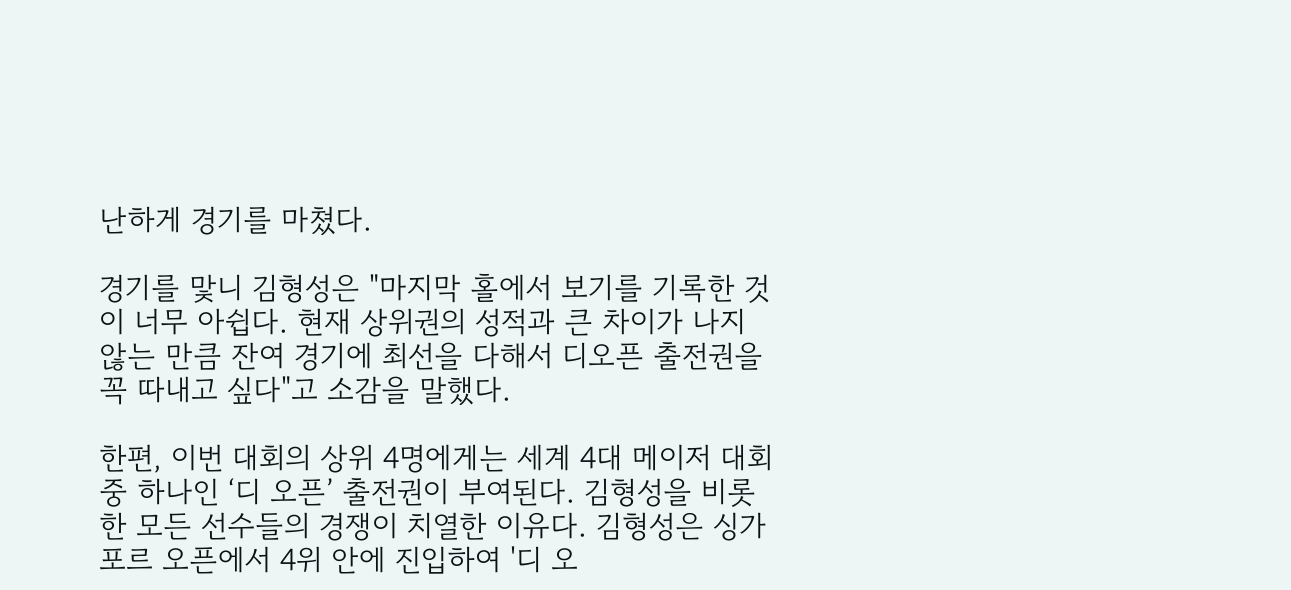난하게 경기를 마쳤다.

경기를 맟니 김형성은 "마지막 홀에서 보기를 기록한 것이 너무 아쉽다. 현재 상위권의 성적과 큰 차이가 나지 않는 만큼 잔여 경기에 최선을 다해서 디오픈 출전권을 꼭 따내고 싶다"고 소감을 말했다.

한편, 이번 대회의 상위 4명에게는 세계 4대 메이저 대회중 하나인 ‘디 오픈’ 출전권이 부여된다. 김형성을 비롯한 모든 선수들의 경쟁이 치열한 이유다. 김형성은 싱가포르 오픈에서 4위 안에 진입하여 '디 오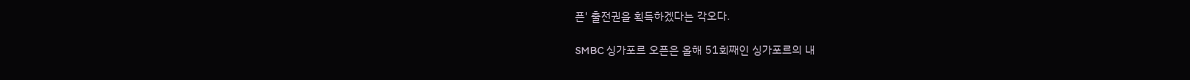픈' 출전권을 획득하겠다는 각오다.

SMBC 싱가포르 오픈은 올해 51회째인 싱가포르의 내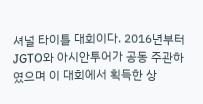셔널 타이틀 대회이다. 2016년부터 JGTO와 아시안투어가 공동 주관하였으며 이 대회에서 획득한 상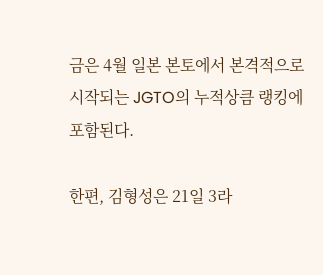금은 4월 일본 본토에서 본격적으로 시작되는 JGTO의 누적상큼 랭킹에 포함된다.

한편, 김형성은 21일 3라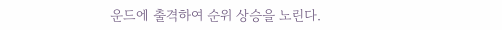운드에 출격하여 순위 상승을 노린다.